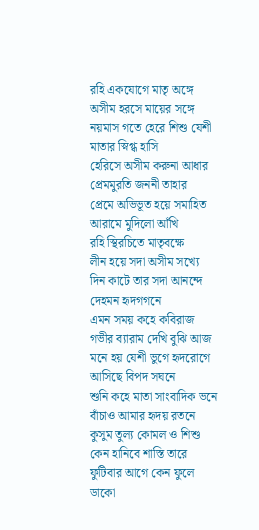রহি একযোগে মাতৃ অঙ্গে
অসীম হরসে মায়ের সঙ্গে
নয়মাস গতে হেরে শিশু যেশী
মাতার স্নিগ্ধ হাসি
হেরিসে অসীম করুনা আধার
প্রেমমুরতি জননী তাহার
প্রেমে অভিভূত হয়ে সমাহিত
আরামে মুদিলো আঁখি
রহি স্থিরচিতে মাতৃবক্ষে
লীন হয়ে সদা অসীম সখ্যে
দিন কাটে তার সদা আনন্দে
দেহমন হৃদগগনে
এমন সময় কহে কবিরাজ
গভীর ব্যারাম দেখি বুঝি আজ
মনে হয় যেশী ভুগে হৃদরোগে
আসিছে বিপদ সঘনে
শুনি কহে মাতা সাংবাদিক ভনে
বাঁচাও আমার হৃদয় রতনে
কুসুম তুল্য কোমল ও শিশু
কেন হানিবে শাস্তি তারে
ফুটিবার আগে কেন ফুলে ডাকো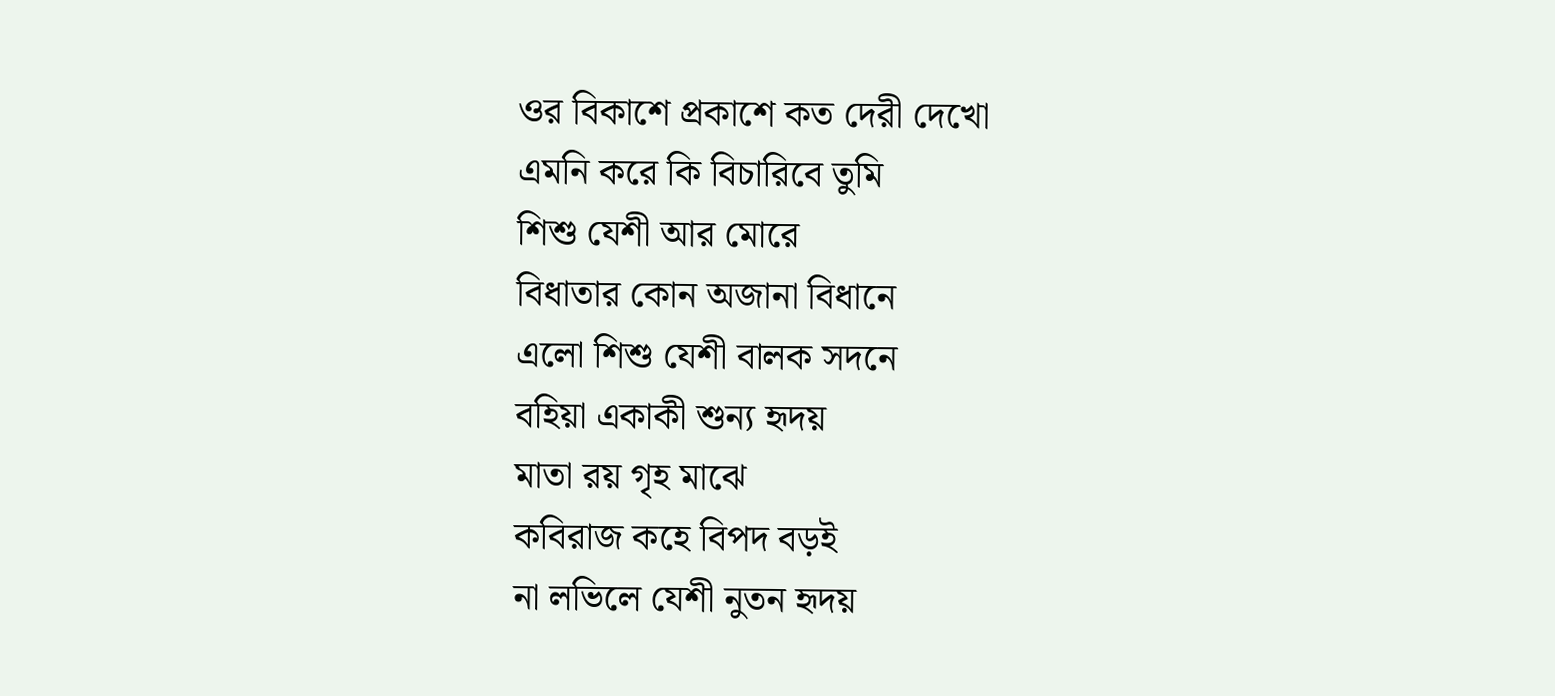ওর বিকাশে প্রকাশে কত দেরী দেখো
এমনি করে কি বিচারিবে তুমি
শিশু যেশী আর মোরে
বিধাতার কোন অজানা বিধানে
এলো শিশু যেশী বালক সদনে
বহিয়া একাকী শুন্য হৃদয়
মাতা রয় গৃহ মাঝে
কবিরাজ কহে বিপদ বড়ই
না লভিলে যেশী নুতন হৃদয়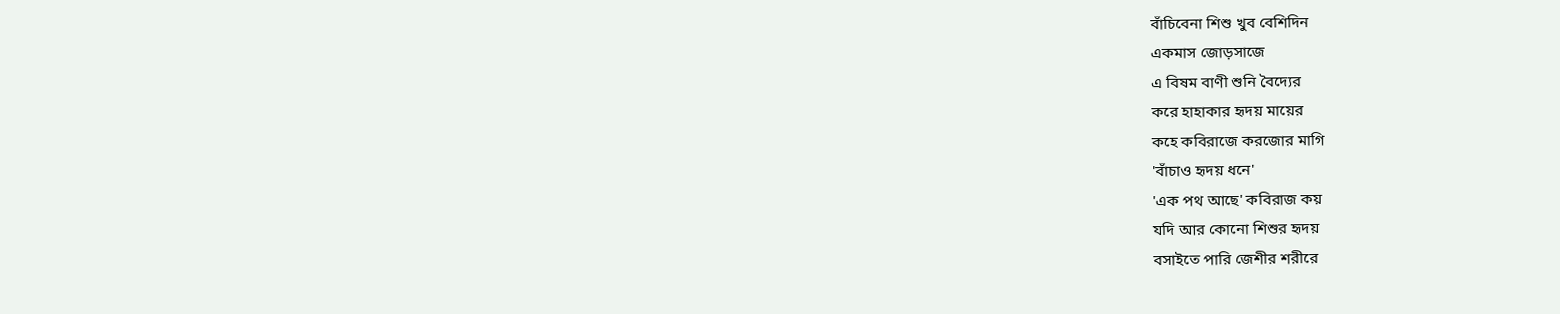বাঁচিবেনা শিশু খুব বেশিদিন
একমাস জোড়সাজে
এ বিষম বাণী শুনি বৈদ্যের
করে হাহাকার হৃদয় মায়ের
কহে কবিরাজে করজোর মাগি
'বাঁচাও হৃদয় ধনে'
'এক পথ আছে' কবিরাজ কয়
যদি আর কোনো শিশুর হৃদয়
বসাইতে পারি জেশীর শরীরে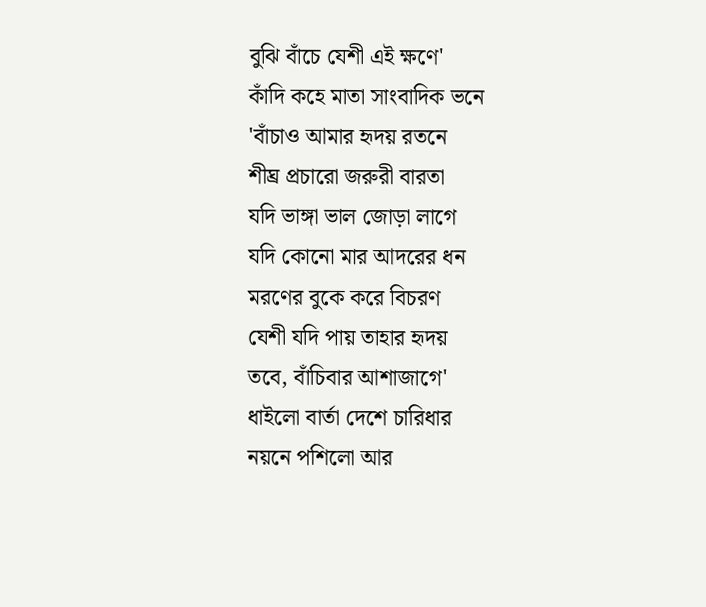বুঝি বাঁচে যেশী এই ক্ষণে'
কাঁদি কহে মাতা সাংবাদিক ভনে
'বাঁচাও আমার হৃদয় রতনে
শীঘ্র প্রচারো জরুরী বারতা
যদি ভাঙ্গা ভাল জোড়া লাগে
যদি কোনো মার আদরের ধন
মরণের বুকে করে বিচরণ
যেশী যদি পায় তাহার হৃদয়
তবে, বাঁচিবার আশাজাগে'
ধাইলো বার্তা দেশে চারিধার
নয়নে পশিলো আর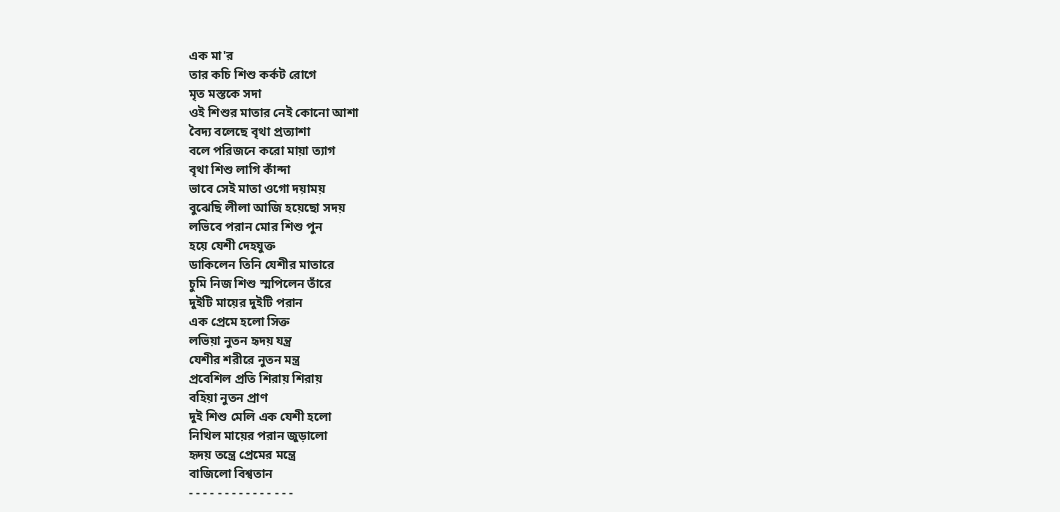এক মা'র
তার কচি শিশু কর্কট রোগে
মৃত মস্তকে সদা
ওই শিশুর মাতার নেই কোনো আশা
বৈদ্য বলেছে বৃথা প্রত্যাশা
বলে পরিজনে করো মায়া ত্যাগ
বৃথা শিশু লাগি কাঁন্দা
ভাবে সেই মাতা ওগো দয়াময়
বুঝেছি লীলা আজি হয়েছো সদয়
লভিবে পরান মোর শিশু পুন
হয়ে যেশী দেহযুক্ত
ডাকিলেন তিনি যেশীর মাতারে
চুমি নিজ শিশু স্মপিলেন তাঁরে
দুইটি মায়ের দুইটি পরান
এক প্রেমে হলো সিক্ত
লভিয়া নুতন হৃদয় যন্ত্র
যেশীর শরীরে নুতন মন্ত্র
প্রবেশিল প্রতি শিরায় শিরায়
বহিয়া নুতন প্রাণ
দুই শিশু মেলি এক যেশী হলো
নিখিল মায়ের পরান জুড়ালো
হৃদয় তন্ত্রে প্রেমের মন্ত্রে
বাজিলো বিশ্বতান
- - - - - - - - - - - - - - -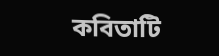কবিতাটি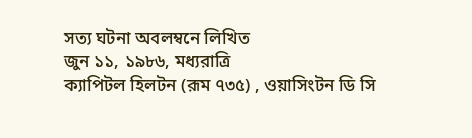সত্য ঘটনা অবলম্বনে লিখিত
জুন ১১, ১৯৮৬, মধ্যরাত্রি
ক্যাপিটল হিলটন (রূম ৭৩৫) , ওয়াসিংটন ডি সি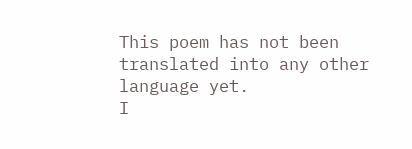This poem has not been translated into any other language yet.
I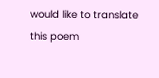would like to translate this poem